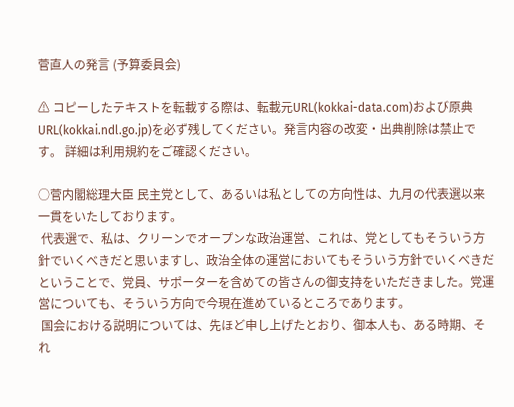菅直人の発言 (予算委員会)

⚠ コピーしたテキストを転載する際は、転載元URL(kokkai-data.com)および原典URL(kokkai.ndl.go.jp)を必ず残してください。発言内容の改変・出典削除は禁止です。 詳細は利用規約をご確認ください。

○菅内閣総理大臣 民主党として、あるいは私としての方向性は、九月の代表選以来一貫をいたしております。
 代表選で、私は、クリーンでオープンな政治運営、これは、党としてもそういう方針でいくべきだと思いますし、政治全体の運営においてもそういう方針でいくべきだということで、党員、サポーターを含めての皆さんの御支持をいただきました。党運営についても、そういう方向で今現在進めているところであります。
 国会における説明については、先ほど申し上げたとおり、御本人も、ある時期、それ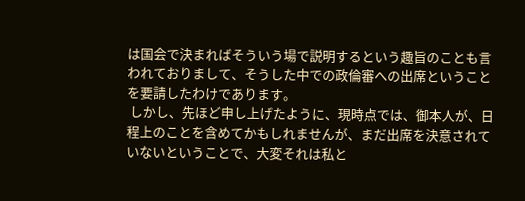は国会で決まればそういう場で説明するという趣旨のことも言われておりまして、そうした中での政倫審への出席ということを要請したわけであります。
 しかし、先ほど申し上げたように、現時点では、御本人が、日程上のことを含めてかもしれませんが、まだ出席を決意されていないということで、大変それは私と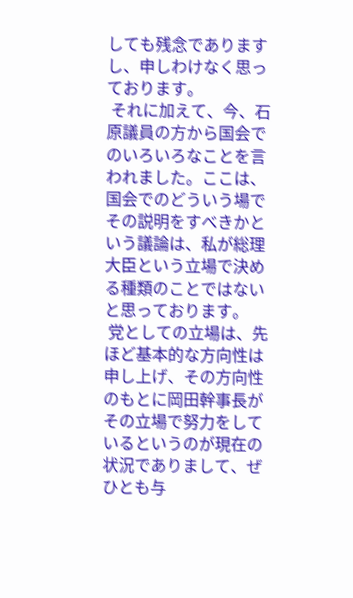しても残念でありますし、申しわけなく思っております。
 それに加えて、今、石原議員の方から国会でのいろいろなことを言われました。ここは、国会でのどういう場でその説明をすべきかという議論は、私が総理大臣という立場で決める種類のことではないと思っております。
 党としての立場は、先ほど基本的な方向性は申し上げ、その方向性のもとに岡田幹事長がその立場で努力をしているというのが現在の状況でありまして、ぜひとも与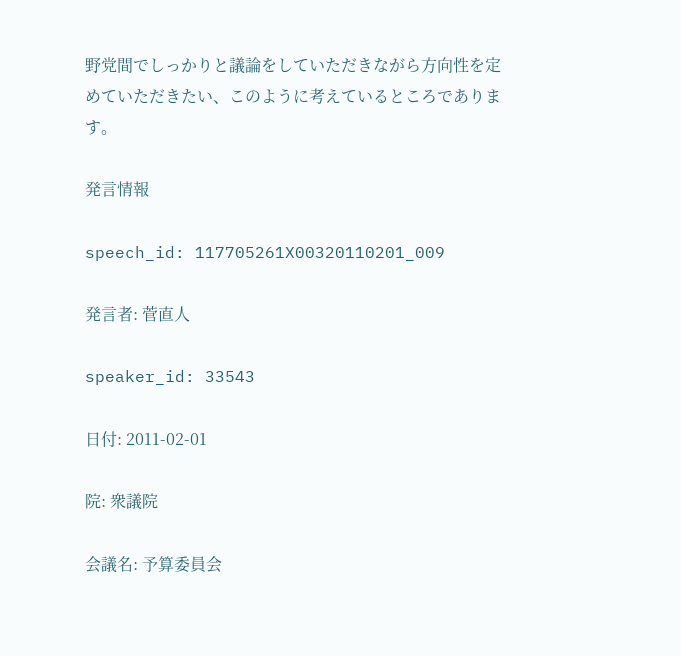野党間でしっかりと議論をしていただきながら方向性を定めていただきたい、このように考えているところであります。

発言情報

speech_id: 117705261X00320110201_009

発言者: 菅直人

speaker_id: 33543

日付: 2011-02-01

院: 衆議院

会議名: 予算委員会